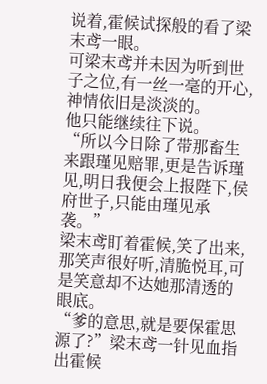说着,霍候试探般的看了梁末鸢一眼。
可梁末鸢并未因为听到世子之位,有一丝一毫的开心,神情依旧是淡淡的。
他只能继续往下说。
“所以今日除了带那畜生来跟瑾见赔罪,更是告诉瑾见,明日我便会上报陛下,侯府世子,只能由瑾见承袭。”
梁末鸢盯着霍候,笑了出来,那笑声很好听,清脆悦耳,可是笑意却不达她那清透的眼底。
“爹的意思,就是要保霍思源了?”梁末鸢一针见血指出霍候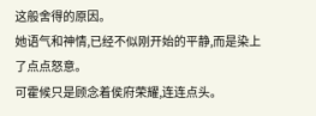这般舍得的原因。
她语气和神情,已经不似刚开始的平静,而是染上了点点怒意。
可霍候只是顾念着侯府荣耀,连连点头。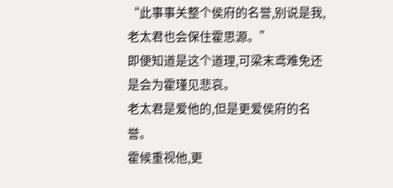“此事事关整个侯府的名誉,别说是我,老太君也会保住霍思源。”
即便知道是这个道理,可梁末鸢难免还是会为霍瑾见悲哀。
老太君是爱他的,但是更爱侯府的名誉。
霍候重视他,更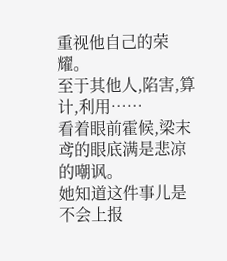重视他自己的荣耀。
至于其他人,陷害,算计,利用……
看着眼前霍候,梁末鸢的眼底满是悲凉的嘲讽。
她知道这件事儿是不会上报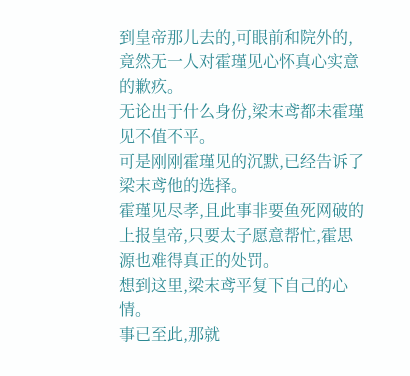到皇帝那儿去的,可眼前和院外的,竟然无一人对霍瑾见心怀真心实意的歉疚。
无论出于什么身份,梁末鸢都未霍瑾见不值不平。
可是刚刚霍瑾见的沉默,已经告诉了梁末鸢他的选择。
霍瑾见尽孝,且此事非要鱼死网破的上报皇帝,只要太子愿意帮忙,霍思源也难得真正的处罚。
想到这里,梁末鸢平复下自己的心情。
事已至此,那就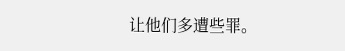让他们多遭些罪。